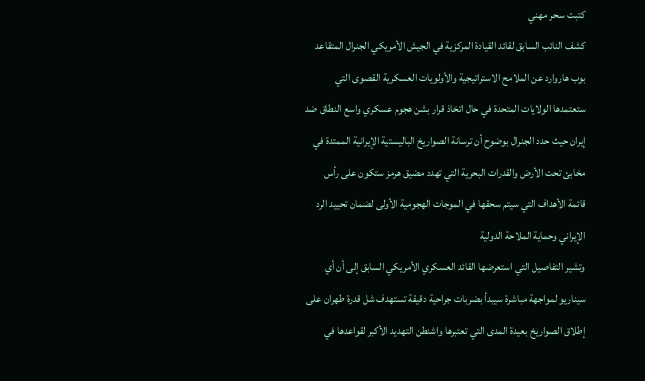كتبت سحر مهني
كشف النائب السابق لقائد القيادة المركزية في الجيش الأمريكي الجنرال المتقاعد بوب هاروارد عن الملامح الاستراتيجية والأولويات العسكرية القصوى التي ستعتمدها الولايات المتحدة في حال اتخاذ قرار بشن هجوم عسكري واسع النطاق ضد إيران حيث حدد الجنرال بوضوح أن ترسانة الصواريخ الباليستية الإيرانية الممتدة في مخابئ تحت الأرض والقدرات البحرية التي تهدد مضيق هرمز ستكون على رأس قائمة الأهداف التي سيتم سحقها في الموجات الهجومية الأولى لضمان تحييد الرد الإيراني وحماية الملاحة الدولية
وتشير التفاصيل التي استعرضها القائد العسكري الأمريكي السابق إلى أن أي سيناريو لمواجهة مباشرة سيبدأ بضربات جراحية دقيقة تستهدف شل قدرة طهران على إطلاق الصواريخ بعيدة المدى التي تعتبرها واشنطن التهديد الأكبر لقواعدها في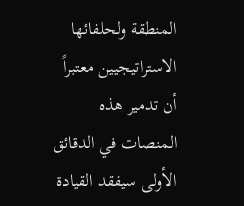المنطقة ولحلفائها الاستراتيجيين معتبراً أن تدمير هذه المنصات في الدقائق الأولى سيفقد القيادة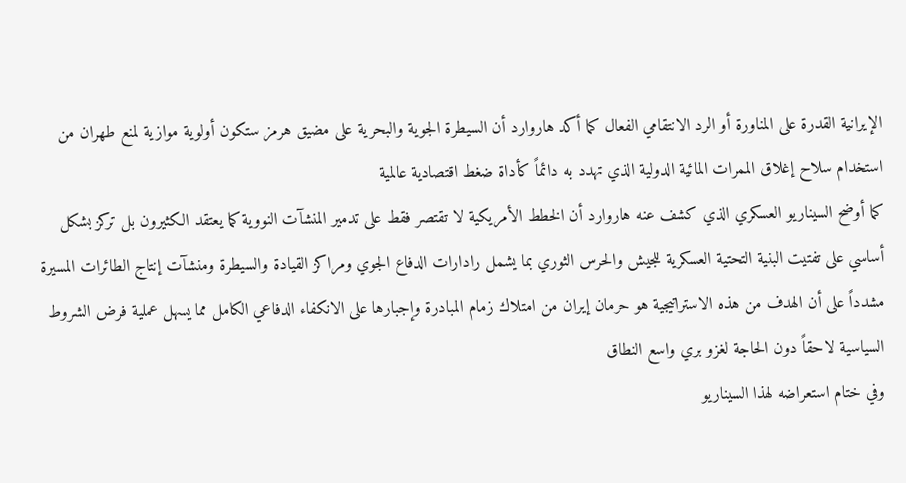الإيرانية القدرة على المناورة أو الرد الانتقامي الفعال كما أكد هاروارد أن السيطرة الجوية والبحرية على مضيق هرمز ستكون أولوية موازية لمنع طهران من استخدام سلاح إغلاق الممرات المائية الدولية الذي تهدد به دائماً كأداة ضغط اقتصادية عالمية
كما أوضح السيناريو العسكري الذي كشف عنه هاروارد أن الخطط الأمريكية لا تقتصر فقط على تدمير المنشآت النووية كما يعتقد الكثيرون بل تركز بشكل أساسي على تفتيت البنية التحتية العسكرية للجيش والحرس الثوري بما يشمل رادارات الدفاع الجوي ومراكز القيادة والسيطرة ومنشآت إنتاج الطائرات المسيرة مشدداً على أن الهدف من هذه الاستراتيجية هو حرمان إيران من امتلاك زمام المبادرة وإجبارها على الانكفاء الدفاعي الكامل مما يسهل عملية فرض الشروط السياسية لاحقاً دون الحاجة لغزو بري واسع النطاق
وفي ختام استعراضه لهذا السيناريو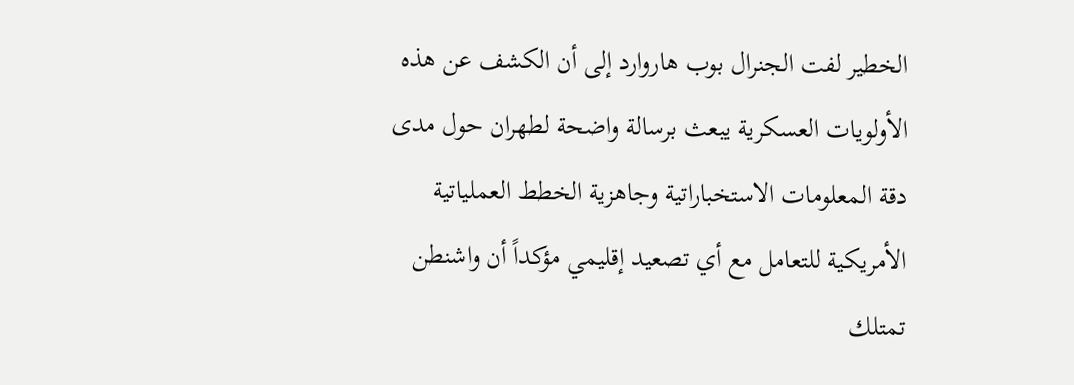الخطير لفت الجنرال بوب هاروارد إلى أن الكشف عن هذه الأولويات العسكرية يبعث برسالة واضحة لطهران حول مدى دقة المعلومات الاستخباراتية وجاهزية الخطط العملياتية الأمريكية للتعامل مع أي تصعيد إقليمي مؤكداً أن واشنطن تمتلك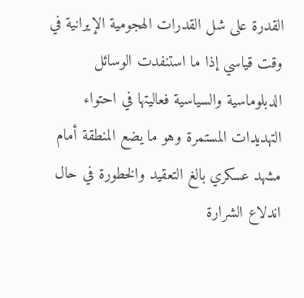القدرة على شل القدرات الهجومية الإيرانية في وقت قياسي إذا ما استنفدت الوسائل الدبلوماسية والسياسية فعاليتها في احتواء التهديدات المستمرة وهو ما يضع المنطقة أمام مشهد عسكري بالغ التعقيد والخطورة في حال اندلاع الشرارة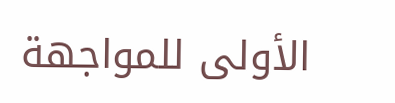الأولى للمواجهة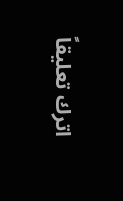اترك تعليقاً